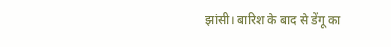झांसी। बारिश के बाद से डेंगू का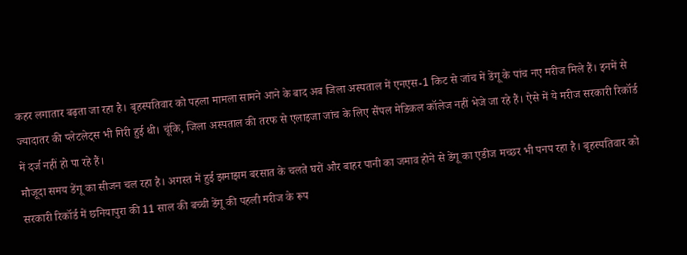कहर लगातार बढ़ता जा रहा है। बृहस्पतिवार को पहला मामला सामने आने के बाद अब जिला अस्पताल में एनएस-1 किट से जांच में डेंगू के पांच नए मरीज मिले हैं। इनमें से ज्यादातर की प्लेटलेट्स भी गिरी हुई थी। चूंकि, जिला अस्पताल की तरफ से एलाइजा जांच के लिए सैंपल मेडिकल कॉलेज नहीं भेजे जा रहे हैं। ऐसे में ये मरीज सरकारी रिकॉर्ड में दर्ज नहीं हो पा रहे हैं।
मौजूदा समय डेंगू का सीजन चल रहा है। अगस्त में हुई झमाझम बरसात के चलते घरों और बाहर पानी का जमाव होने से डेंगू का एडीज मच्छर भी पनप रहा है। बृहस्पतिवार को सरकारी रिकॉर्ड में छनियापुरा की 11 साल की बच्ची डेंगू की पहली मरीज के रूप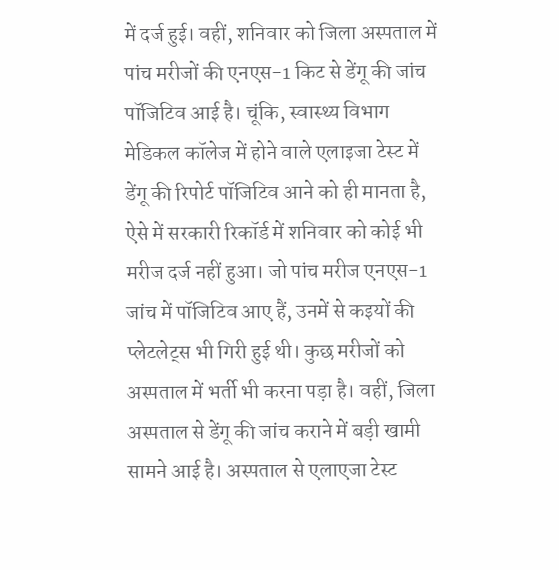में दर्ज हुई। वहीं, शनिवार को जिला अस्पताल में पांच मरीजों की एनएस-1 किट से डेंगू की जांच पॉजिटिव आई है। चूंकि, स्वास्थ्य विभाग मेडिकल कॉलेज में होने वाले एलाइजा टेस्ट में डेंगू की रिपोर्ट पॉजिटिव आने को ही मानता है, ऐसे में सरकारी रिकॉर्ड में शनिवार को कोई भी मरीज दर्ज नहीं हुआ। जो पांच मरीज एनएस-1 जांच में पॉजिटिव आए हैं, उनमें से कइयों की प्लेटलेट्स भी गिरी हुई थी। कुछ मरीजों को अस्पताल में भर्ती भी करना पड़ा है। वहीं, जिला अस्पताल से डेंगू की जांच कराने में बड़ी खामी सामने आई है। अस्पताल से एलाएजा टेस्ट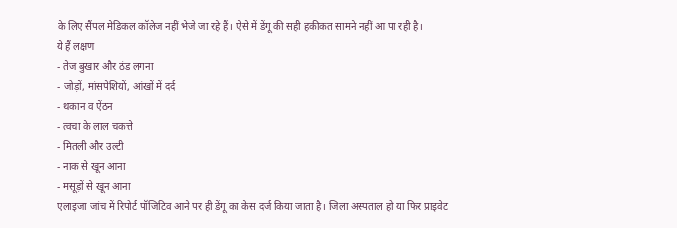के लिए सैंपल मेडिकल कॉलेज नहीं भेजे जा रहे हैं। ऐसे में डेंगू की सही हकीकत सामने नहीं आ पा रही है।
ये हैं लक्षण
- तेज बुखार और ठंड लगना
- जोड़ों, मांसपेशियों, आंखों में दर्द
- थकान व ऐंठन
- त्वचा के लाल चकत्ते
- मितली और उल्टी
- नाक से खून आना
- मसूड़ों से खून आना
एलाइजा जांच में रिपोर्ट पॉजिटिव आने पर ही डेंगू का केस दर्ज किया जाता है। जिला अस्पताल हो या फिर प्राइवेट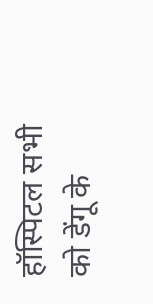हॉस्पिटल सभी को डेंगू के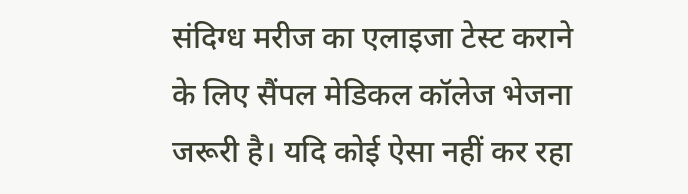संदिग्ध मरीज का एलाइजा टेस्ट कराने के लिए सैंपल मेडिकल कॉलेज भेजना जरूरी है। यदि कोई ऐसा नहीं कर रहा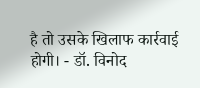है तो उसके खिलाफ कार्रवाई होगी। - डॉ. विनोद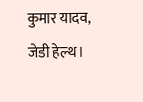कुमार यादव, जेडी हेल्थ।